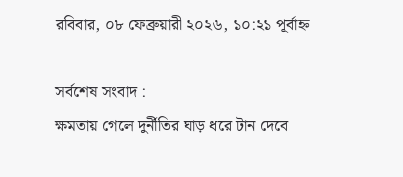রবিবার, ০৮ ফেব্রুয়ারী ২০২৬, ১০:২১ পূর্বাহ্ন

সর্বশেষ সংবাদ :
ক্ষমতায় গেলে দুর্নীতির ঘাড় ধরে টান দেবে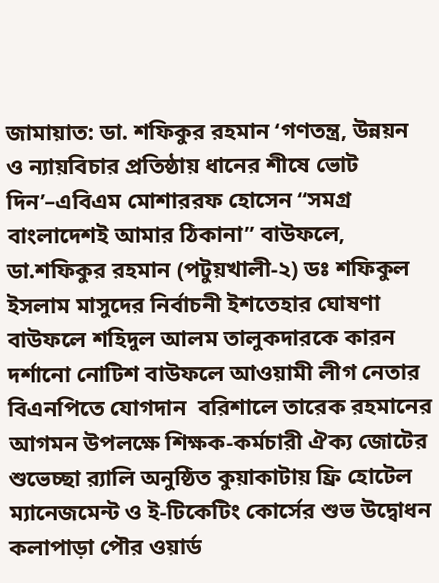জামায়াত: ডা. শফিকুর রহমান ‘গণতন্ত্র, উন্নয়ন ও ন্যায়বিচার প্রতিষ্ঠায় ধানের শীষে ভোট দিন’–এবিএম মোশাররফ হোসেন “সমগ্র বাংলাদেশই আমার ঠিকানা” বাউফলে, ডা.শফিকুর রহমান (পটুয়খালী-২) ডঃ শফিকুল ইসলাম মাসুদের নির্বাচনী ইশতেহার ঘোষণা বাউফলে শহিদুল আলম তালুকদারকে কারন দর্শানো নোটিশ বাউফ‌লে আওয়ামী লীগ নেতার বিএনপিতে যোগদান  বরিশালে তারেক রহমানের আগমন উপলক্ষে শিক্ষক-কর্মচারী ঐক্য জোটের শুভেচ্ছা র‌্যালি অনুষ্ঠিত কুয়াকাটায় ফ্রি হোটেল ম্যানেজমেন্ট ও ই-টিকেটিং কোর্সের শুভ উদ্বোধন কলাপাড়া পৌর ওয়ার্ড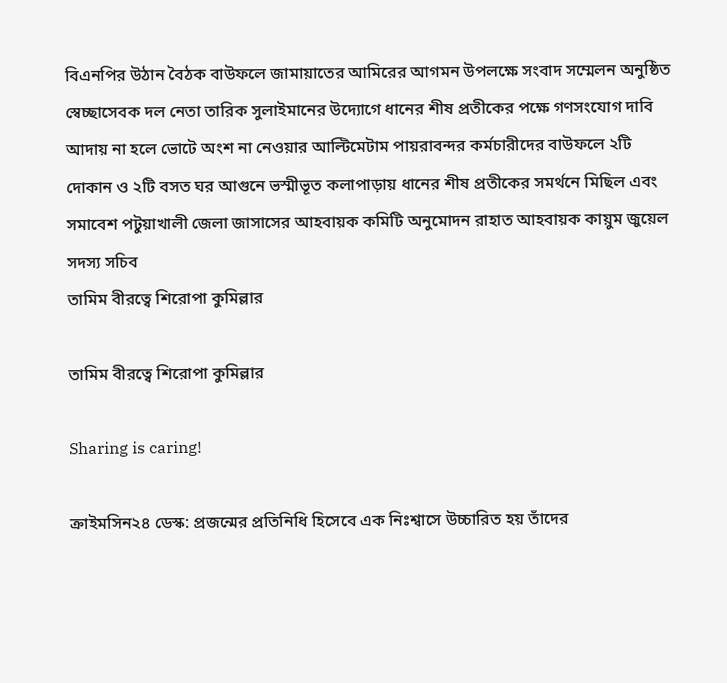বিএনপির উঠান বৈঠক বাউফলে জামায়াতের আমিরের আগমন উপলক্ষে সংবাদ সম্মেলন অনুষ্ঠিত স্বেচ্ছাসেবক দল নেতা তারিক সুলাইমানের উদ্যোগে ধানের শীষ প্রতীকের পক্ষে গণসংযোগ দাবি আদায় না হলে ভোটে অংশ না নেওয়ার আল্টিমেটাম পায়রাবন্দর কর্মচারীদের বাউফলে ২টি দোকান ও ২টি বসত ঘর আগুনে ভস্মীভূত কলাপাড়ায় ধানের শীষ প্রতীকের সমর্থনে মিছিল এবং সমাবেশ পটুয়াখালী জেলা জাসাসের আহবায়ক কমিটি অনুমোদন রাহাত আহবায়ক কায়ুম জুয়েল সদস্য সচিব
তামিম বীরত্বে শিরোপা কুমিল্লার

তামিম বীরত্বে শিরোপা কুমিল্লার

Sharing is caring!

ক্রাইমসিন২৪ ডেস্ক: প্রজন্মের প্রতিনিধি হিসেবে এক নিঃশ্বাসে উচ্চারিত হয় তাঁদের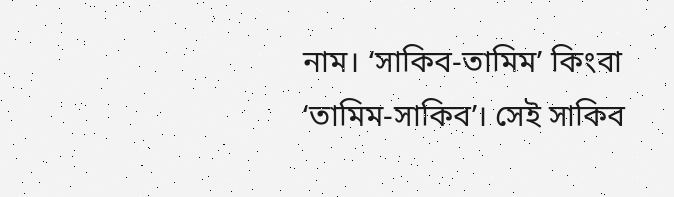নাম। ‘সাকিব-তামিম’ কিংবা ‘তামিম-সাকিব’। সেই সাকিব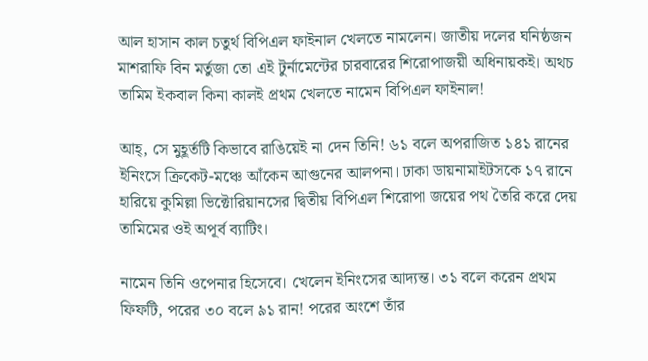আল হাসান কাল চতুর্থ বিপিএল ফাইনাল খেলতে নামলেন। জাতীয় দলের ঘনিষ্ঠজন মাশরাফি বিন মর্তুজা তো এই টুর্নামেন্টের চারবারের শিরোপাজয়ী অধিনায়কই। অথচ তামিম ইকবাল কিনা কালই প্রথম খেলতে নামেন বিপিএল ফাইনাল!

আহ্, সে মুহূর্তটি কিভাবে রাঙিয়েই না দেন তিনি! ৬১ বলে অপরাজিত ১৪১ রানের ইনিংসে ক্রিকেট-মঞ্চে আঁকেন আগুনের আলপনা। ঢাকা ডায়নামাইটসকে ১৭ রানে হারিয়ে কুমিল্লা ভিক্টোরিয়ানসের দ্বিতীয় বিপিএল শিরোপা জয়ের পথ তৈরি করে দেয় তামিমের ওই অপূর্ব ব্যাটিং।

নামেন তিনি ওপেনার হিসেবে। খেলেন ইনিংসের আদ্যন্ত। ৩১ বলে করেন প্রথম ফিফটি, পরের ৩০ বলে ৯১ রান! পরের অংশে তাঁর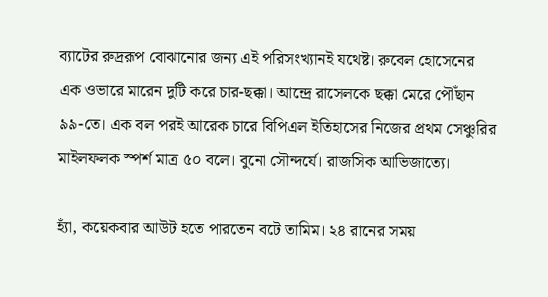ব্যাটের রুদ্ররূপ বোঝানোর জন্য এই পরিসংখ্যানই যথেষ্ট। রুবেল হোসেনের এক ওভারে মারেন দুটি করে চার-ছক্কা। আন্দ্রে রাসেলকে ছক্কা মেরে পৌঁছান ৯৯-তে। এক বল পরই আরেক চারে বিপিএল ইতিহাসের নিজের প্রথম সেঞ্চুরির মাইলফলক স্পর্শ মাত্র ৫০ বলে। বুনো সৌন্দর্যে। রাজসিক আভিজাত্যে।

হ্যাঁ, কয়েকবার আউট হতে পারতেন বটে তামিম। ২৪ রানের সময়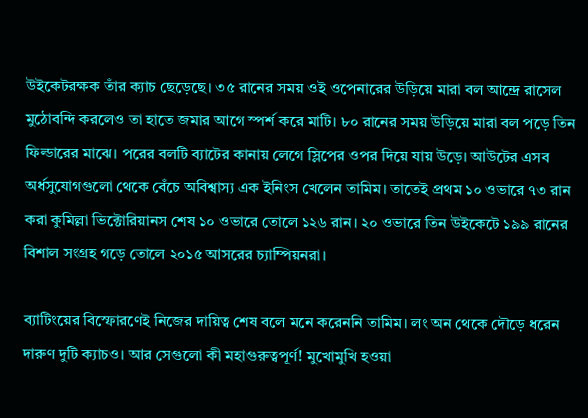উইকেটরক্ষক তাঁর ক্যাচ ছেড়েছে। ৩৫ রানের সময় ওই ওপেনারের উড়িয়ে মারা বল আন্দ্রে রাসেল মুঠোবন্দি করলেও তা হাতে জমার আগে স্পর্শ করে মাটি। ৮০ রানের সময় উড়িয়ে মারা বল পড়ে তিন ফিল্ডারের মাঝে। পরের বলটি ব্যাটের কানায় লেগে স্লিপের ওপর দিয়ে যায় উড়ে। আউটের এসব অর্ধসুযোগগুলো থেকে বেঁচে অবিশ্বাস্য এক ইনিংস খেলেন তামিম। তাতেই প্রথম ১০ ওভারে ৭৩ রান করা কুমিল্লা ভিক্টোরিয়ানস শেষ ১০ ওভারে তোলে ১২৬ রান। ২০ ওভারে তিন উইকেটে ১৯৯ রানের বিশাল সংগ্রহ গড়ে তোলে ২০১৫ আসরের চ্যাম্পিয়নরা।

ব্যাটিংয়ের বিস্ফোরণেই নিজের দায়িত্ব শেষ বলে মনে করেননি তামিম। লং অন থেকে দৌড়ে ধরেন দারুণ দুটি ক্যাচও। আর সেগুলো কী মহাগুরুত্বপূর্ণ! মুখোমুখি হওয়া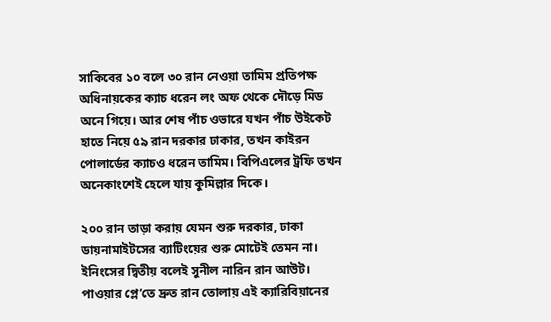সাকিবের ১০ বলে ৩০ রান নেওয়া তামিম প্রতিপক্ষ অধিনায়কের ক্যাচ ধরেন লং অফ থেকে দৌড়ে মিড অনে গিয়ে। আর শেষ পাঁচ ওভারে যখন পাঁচ উইকেট হাতে নিয়ে ৫৯ রান দরকার ঢাকার, তখন কাইরন পোলার্ডের ক্যাচও ধরেন তামিম। বিপিএলের ট্রফি তখন অনেকাংশেই হেলে যায় কুমিল্লার দিকে।

২০০ রান তাড়া করায় যেমন শুরু দরকার, ঢাকা ডায়নামাইটসের ব্যাটিংয়ের শুরু মোটেই তেমন না। ইনিংসের দ্বিতীয় বলেই সুনীল নারিন রান আউট। পাওয়ার প্লে’তে দ্রুত রান তোলায় এই ক্যারিবিয়ানের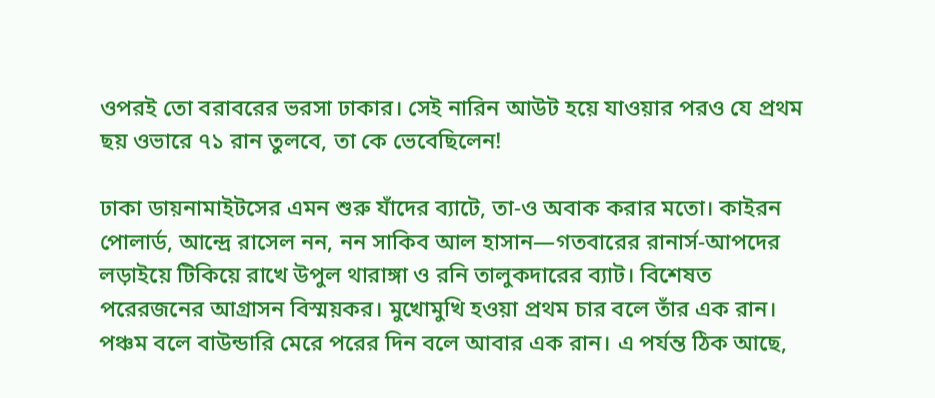ওপরই তো বরাবরের ভরসা ঢাকার। সেই নারিন আউট হয়ে যাওয়ার পরও যে প্রথম ছয় ওভারে ৭১ রান তুলবে, তা কে ভেবেছিলেন!

ঢাকা ডায়নামাইটসের এমন শুরু যাঁদের ব্যাটে, তা-ও অবাক করার মতো। কাইরন পোলার্ড, আন্দ্রে রাসেল নন, নন সাকিব আল হাসান—গতবারের রানার্স-আপদের লড়াইয়ে টিকিয়ে রাখে উপুল থারাঙ্গা ও রনি তালুকদারের ব্যাট। বিশেষত পরেরজনের আগ্রাসন বিস্ময়কর। মুখোমুখি হওয়া প্রথম চার বলে তাঁর এক রান। পঞ্চম বলে বাউন্ডারি মেরে পরের দিন বলে আবার এক রান। এ পর্যন্ত ঠিক আছে,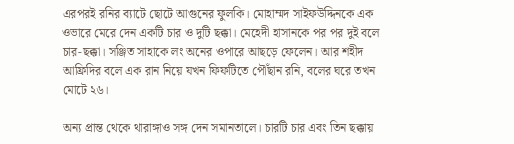এরপরই রনির ব্যাটে ছোটে আগুনের ফুলকি। মোহাম্মদ সাইফউদ্দিনকে এক ওভারে মেরে দেন একটি চার ও দুটি ছক্কা। মেহেদী হাসানকে পর পর দুই বলে চার-ছক্কা। সঞ্জিত সাহাকে লং অনের ওপারে আছড়ে ফেলেন। আর শহীদ আফ্রিদির বলে এক রান নিয়ে যখন ফিফটিতে পৌঁছান রনি, বলের ঘরে তখন মোটে ২৬।

অন্য প্রান্ত থেকে থারাঙ্গাও সঙ্গ দেন সমানতালে। চারটি চার এবং তিন ছক্কায়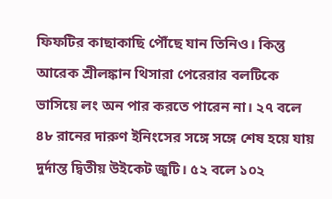ফিফটির কাছাকাছি পৌঁছে যান তিনিও। কিন্তু আরেক শ্রীলঙ্কান থিসারা পেরেরার বলটিকে ভাসিয়ে লং অন পার করতে পারেন না। ২৭ বলে ৪৮ রানের দারুণ ইনিংসের সঙ্গে সঙ্গে শেষ হয়ে যায় দুর্দান্ত দ্বিতীয় উইকেট জুটি। ৫২ বলে ১০২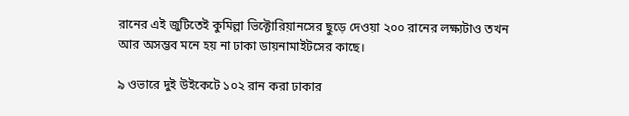রানের এই জুটিতেই কুমিল্লা ভিক্টোরিয়ানসের ছুড়ে দেওয়া ২০০ রানের লক্ষ্যটাও তখন আর অসম্ভব মনে হয় না ঢাকা ডায়নামাইটসের কাছে।

৯ ওভারে দুই উইকেটে ১০২ রান করা ঢাকার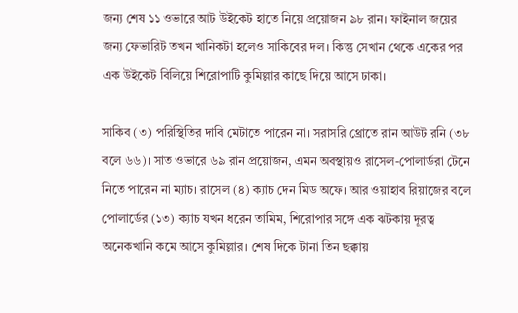জন্য শেষ ১১ ওভারে আট উইকেট হাতে নিয়ে প্রয়োজন ৯৮ রান। ফাইনাল জয়ের জন্য ফেভারিট তখন খানিকটা হলেও সাকিবের দল। কিন্তু সেখান থেকে একের পর এক উইকেট বিলিয়ে শিরোপাটি কুমিল্লার কাছে দিয়ে আসে ঢাকা।

সাকিব (৩) পরিস্থিতির দাবি মেটাতে পারেন না। সরাসরি থ্রোতে রান আউট রনি (৩৮ বলে ৬৬)। সাত ওভারে ৬৯ রান প্রয়োজন, এমন অবস্থায়ও রাসেল-পোলার্ডরা টেনে নিতে পারেন না ম্যাচ। রাসেল (৪) ক্যাচ দেন মিড অফে। আর ওয়াহাব রিয়াজের বলে পোলার্ডের (১৩) ক্যাচ যখন ধরেন তামিম, শিরোপার সঙ্গে এক ঝটকায় দূরত্ব অনেকখানি কমে আসে কুমিল্লার। শেষ দিকে টানা তিন ছক্কায়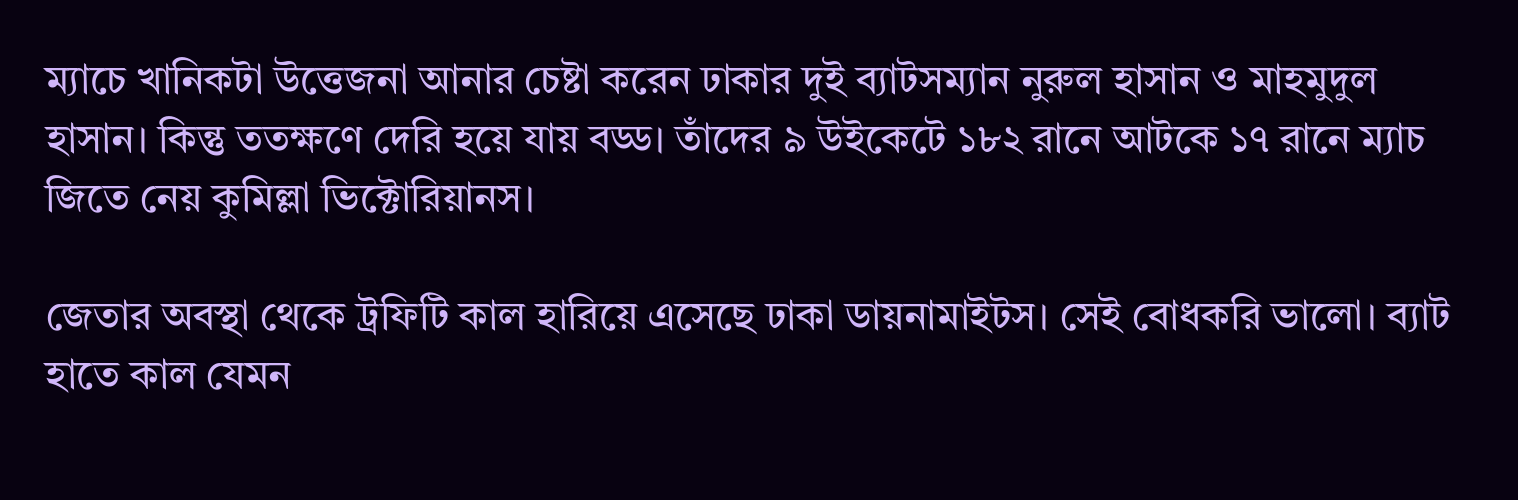ম্যাচে খানিকটা উত্তেজনা আনার চেষ্টা করেন ঢাকার দুই ব্যাটসম্যান নুরুল হাসান ও মাহমুদুল হাসান। কিন্তু ততক্ষণে দেরি হয়ে যায় বড্ড। তাঁদের ৯ উইকেটে ১৮২ রানে আটকে ১৭ রানে ম্যাচ জিতে নেয় কুমিল্লা ভিক্টোরিয়ানস।

জেতার অবস্থা থেকে ট্রফিটি কাল হারিয়ে এসেছে ঢাকা ডায়নামাইটস। সেই বোধকরি ভালো। ব্যাট হাতে কাল যেমন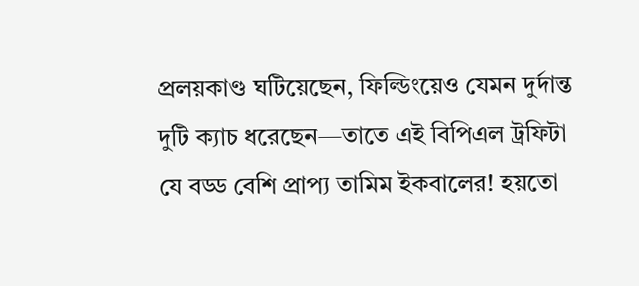প্রলয়কাণ্ড ঘটিয়েছেন, ফিল্ডিংয়েও যেমন দুর্দান্ত দুটি ক্যাচ ধরেছেন—তাতে এই বিপিএল ট্রফিটা যে বড্ড বেশি প্রাপ্য তামিম ইকবালের! হয়তো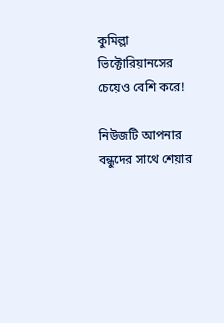কুমিল্লা ভিক্টোরিয়ানসের চেয়েও বেশি করে!

নিউজটি আপনার বন্ধুদের সাথে শেয়ার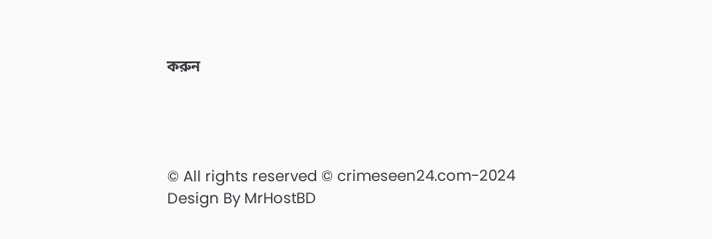করুন




© All rights reserved © crimeseen24.com-2024
Design By MrHostBD